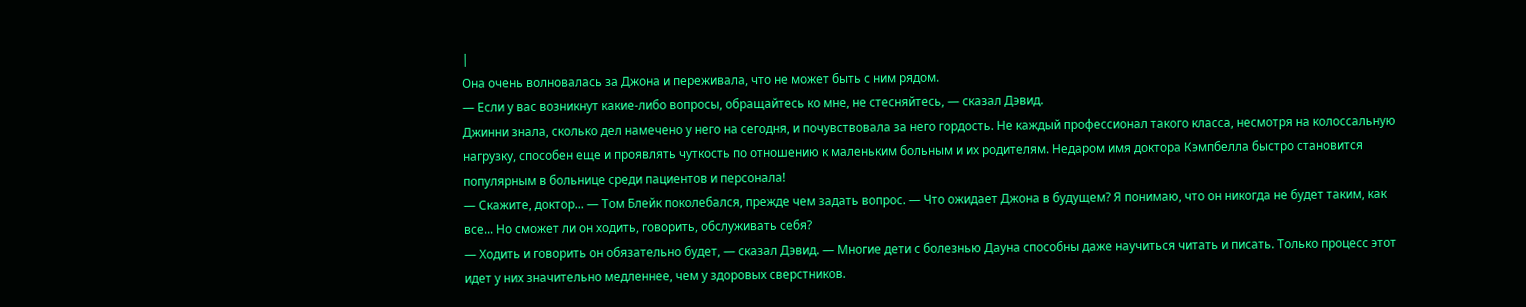|
Она очень волновалась за Джона и переживала, что не может быть с ним рядом.
— Если у вас возникнут какие-либо вопросы, обращайтесь ко мне, не стесняйтесь, — сказал Дэвид.
Джинни знала, сколько дел намечено у него на сегодня, и почувствовала за него гордость. Не каждый профессионал такого класса, несмотря на колоссальную нагрузку, способен еще и проявлять чуткость по отношению к маленьким больным и их родителям. Недаром имя доктора Кэмпбелла быстро становится популярным в больнице среди пациентов и персонала!
— Скажите, доктор... — Том Блейк поколебался, прежде чем задать вопрос. — Что ожидает Джона в будущем? Я понимаю, что он никогда не будет таким, как все... Но сможет ли он ходить, говорить, обслуживать себя?
— Ходить и говорить он обязательно будет, — сказал Дэвид. — Многие дети с болезнью Дауна способны даже научиться читать и писать. Только процесс этот идет у них значительно медленнее, чем у здоровых сверстников.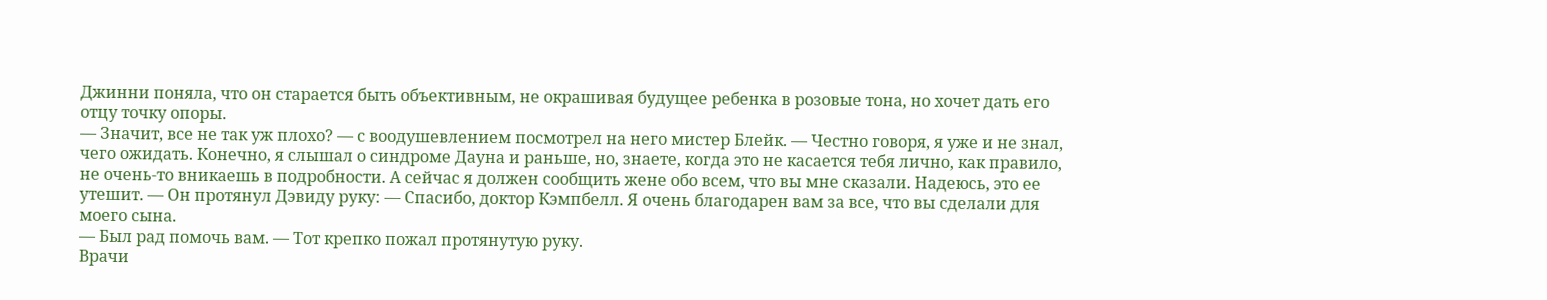Джинни поняла, что он старается быть объективным, не окрашивая будущее ребенка в розовые тона, но хочет дать его отцу точку опоры.
— Значит, все не так уж плохо? — с воодушевлением посмотрел на него мистер Блейк. — Честно говоря, я уже и не знал, чего ожидать. Конечно, я слышал о синдроме Дауна и раньше, но, знаете, когда это не касается тебя лично, как правило, не очень-то вникаешь в подробности. А сейчас я должен сообщить жене обо всем, что вы мне сказали. Надеюсь, это ее утешит. — Он протянул Дэвиду руку: — Спасибо, доктор Кэмпбелл. Я очень благодарен вам за все, что вы сделали для моего сына.
— Был рад помочь вам. — Тот крепко пожал протянутую руку.
Врачи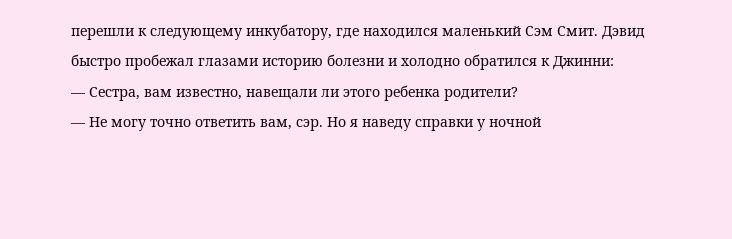перешли к следующему инкубатору, где находился маленький Сэм Смит. Дэвид быстро пробежал глазами историю болезни и холодно обратился к Джинни:
— Сестра, вам известно, навещали ли этого ребенка родители?
— Не могу точно ответить вам, сэр. Но я наведу справки у ночной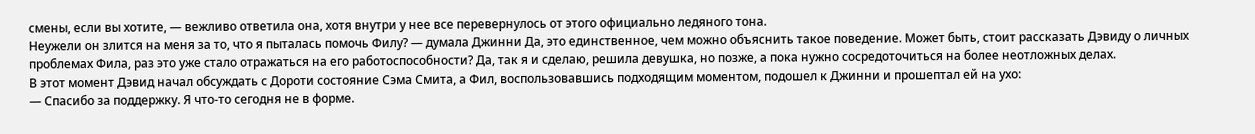смены, если вы хотите, — вежливо ответила она, хотя внутри у нее все перевернулось от этого официально ледяного тона.
Неужели он злится на меня за то, что я пыталась помочь Филу? — думала Джинни Да, это единственное, чем можно объяснить такое поведение. Может быть, стоит рассказать Дэвиду о личных проблемах Фила, раз это уже стало отражаться на его работоспособности? Да, так я и сделаю, решила девушка, но позже, а пока нужно сосредоточиться на более неотложных делах.
В этот момент Дэвид начал обсуждать с Дороти состояние Сэма Смита, а Фил, воспользовавшись подходящим моментом, подошел к Джинни и прошептал ей на ухо:
— Спасибо за поддержку. Я что-то сегодня не в форме.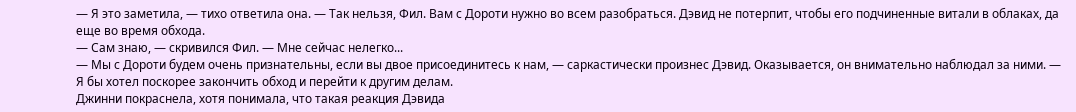— Я это заметила, — тихо ответила она. — Так нельзя, Фил. Вам с Дороти нужно во всем разобраться. Дэвид не потерпит, чтобы его подчиненные витали в облаках, да еще во время обхода.
— Сам знаю, — скривился Фил. — Мне сейчас нелегко...
— Мы с Дороти будем очень признательны, если вы двое присоединитесь к нам, — саркастически произнес Дэвид. Оказывается, он внимательно наблюдал за ними. — Я бы хотел поскорее закончить обход и перейти к другим делам.
Джинни покраснела, хотя понимала, что такая реакция Дэвида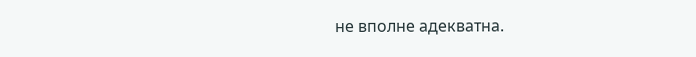не вполне адекватна.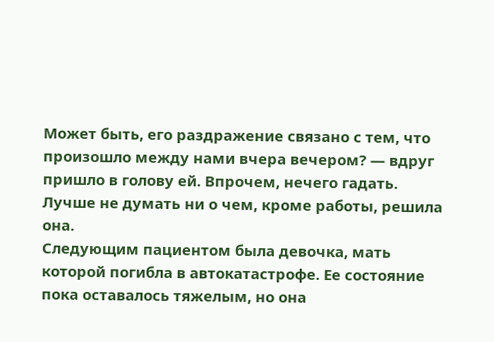Может быть, его раздражение связано с тем, что произошло между нами вчера вечером? — вдруг пришло в голову ей. Впрочем, нечего гадать. Лучше не думать ни о чем, кроме работы, решила она.
Следующим пациентом была девочка, мать которой погибла в автокатастрофе. Ее состояние пока оставалось тяжелым, но она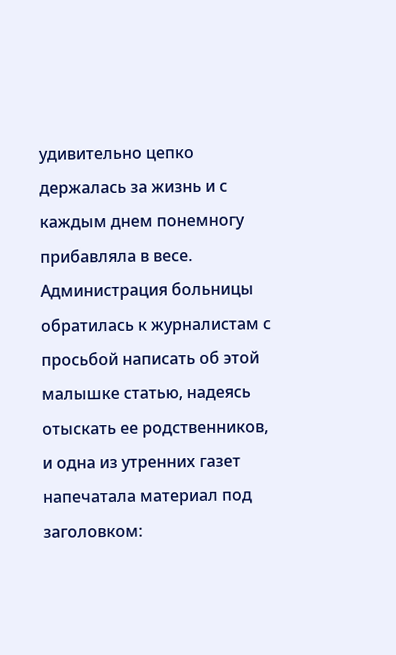удивительно цепко держалась за жизнь и с каждым днем понемногу прибавляла в весе.
Администрация больницы обратилась к журналистам с просьбой написать об этой малышке статью, надеясь отыскать ее родственников, и одна из утренних газет напечатала материал под заголовком: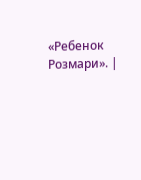«Ребенок Розмари». |